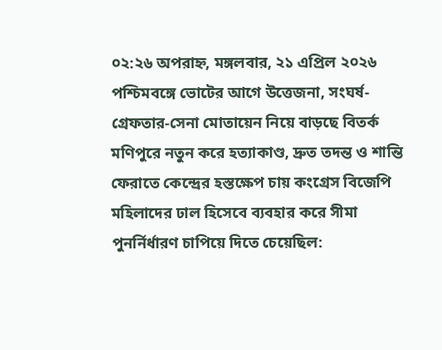০২:২৬ অপরাহ্ন, মঙ্গলবার, ২১ এপ্রিল ২০২৬
পশ্চিমবঙ্গে ভোটের আগে উত্তেজনা, সংঘর্ষ-গ্রেফতার-সেনা মোতায়েন নিয়ে বাড়ছে বিতর্ক মণিপুরে নতুন করে হত্যাকাণ্ড, দ্রুত তদন্ত ও শান্তি ফেরাতে কেন্দ্রের হস্তক্ষেপ চায় কংগ্রেস বিজেপি মহিলাদের ঢাল হিসেবে ব্যবহার করে সীমা পুনর্নির্ধারণ চাপিয়ে দিতে চেয়েছিল: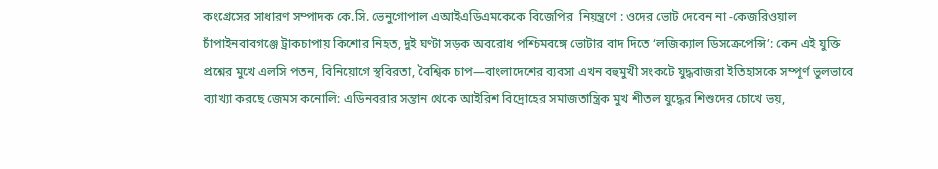কংগ্রেসের সাধারণ সম্পাদক কে.সি. ভেনুগোপাল এআইএডিএমকেকে বিজেপির  নিয়ন্ত্রণে : ওদের ভোট দেবেন না -কেজরিওয়াল চাঁপাইনবাবগঞ্জে ট্রাকচাপায় কিশোর নিহত, দুই ঘণ্টা সড়ক অবরোধ পশ্চিমবঙ্গে ভোটার বাদ দিতে ‘লজিক্যাল ডিসক্রেপেন্সি’: কেন এই যুক্তি প্রশ্নের মুখে এলসি পতন, বিনিয়োগে স্থবিরতা, বৈশ্বিক চাপ—বাংলাদেশের ব্যবসা এখন বহুমুখী সংকটে যুদ্ধবাজরা ইতিহাসকে সম্পূর্ণ ভুলভাবে ব্যাখ্যা করছে জেমস কনোলি: এডিনবরার সন্তান থেকে আইরিশ বিদ্রোহের সমাজতান্ত্রিক মুখ শীতল যুদ্ধের শিশুদের চোখে ভয়,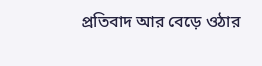প্রতিবাদ আর বেড়ে ওঠার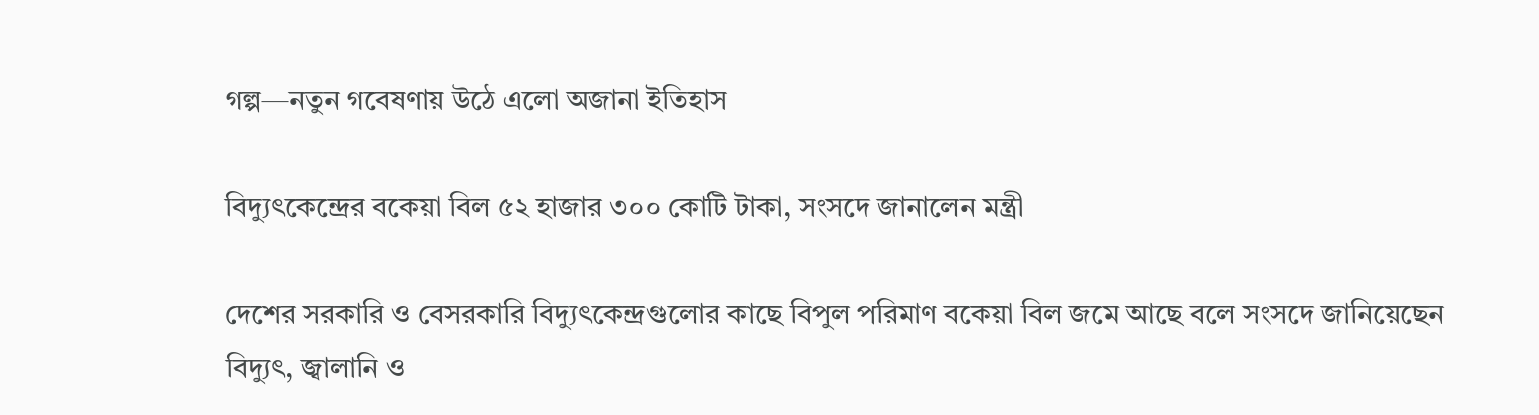গল্প—নতুন গবেষণায় উঠে এলো অজানা ইতিহাস

বিদ্যুৎকেন্দ্রের বকেয়া বিল ৫২ হাজার ৩০০ কোটি টাকা, সংসদে জানালেন মন্ত্রী

দেশের সরকারি ও বেসরকারি বিদ্যুৎকেন্দ্রগুলোর কাছে বিপুল পরিমাণ বকেয়া বিল জমে আছে বলে সংসদে জানিয়েছেন বিদ্যুৎ, জ্বালানি ও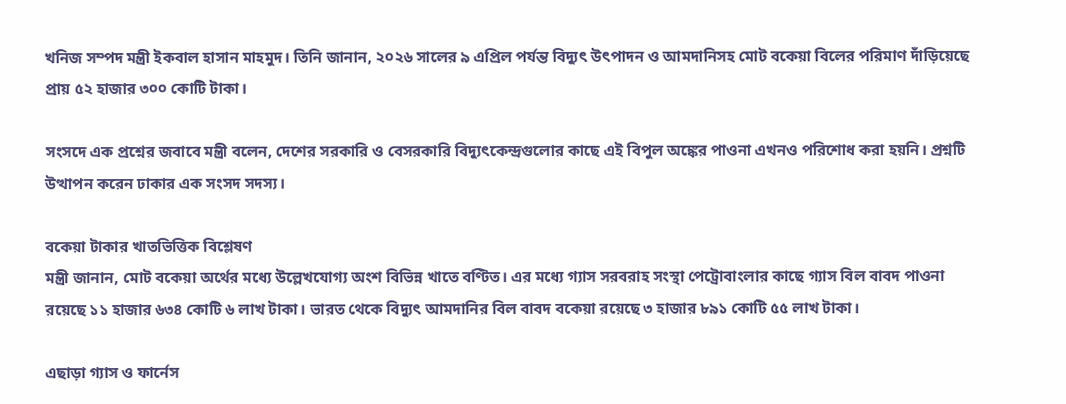খনিজ সম্পদ মন্ত্রী ইকবাল হাসান মাহমুদ। তিনি জানান, ২০২৬ সালের ৯ এপ্রিল পর্যন্ত বিদ্যুৎ উৎপাদন ও আমদানিসহ মোট বকেয়া বিলের পরিমাণ দাঁড়িয়েছে প্রায় ৫২ হাজার ৩০০ কোটি টাকা।

সংসদে এক প্রশ্নের জবাবে মন্ত্রী বলেন, দেশের সরকারি ও বেসরকারি বিদ্যুৎকেন্দ্রগুলোর কাছে এই বিপুল অঙ্কের পাওনা এখনও পরিশোধ করা হয়নি। প্রশ্নটি উত্থাপন করেন ঢাকার এক সংসদ সদস্য।

বকেয়া টাকার খাতভিত্তিক বিশ্লেষণ
মন্ত্রী জানান, মোট বকেয়া অর্থের মধ্যে উল্লেখযোগ্য অংশ বিভিন্ন খাতে বণ্টিত। এর মধ্যে গ্যাস সরবরাহ সংস্থা পেট্রোবাংলার কাছে গ্যাস বিল বাবদ পাওনা রয়েছে ১১ হাজার ৬৩৪ কোটি ৬ লাখ টাকা। ভারত থেকে বিদ্যুৎ আমদানির বিল বাবদ বকেয়া রয়েছে ৩ হাজার ৮৯১ কোটি ৫৫ লাখ টাকা।

এছাড়া গ্যাস ও ফার্নেস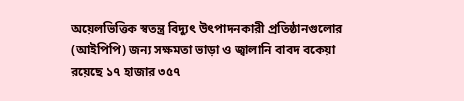অয়েলভিত্তিক স্বতন্ত্র বিদ্যুৎ উৎপাদনকারী প্রতিষ্ঠানগুলোর (আইপিপি) জন্য সক্ষমতা ভাড়া ও জ্বালানি বাবদ বকেয়া রয়েছে ১৭ হাজার ৩৫৭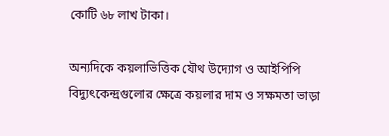কোটি ৬৮ লাখ টাকা।

অন্যদিকে কয়লাভিত্তিক যৌথ উদ্যোগ ও আইপিপি বিদ্যুৎকেন্দ্রগুলোর ক্ষেত্রে কয়লার দাম ও সক্ষমতা ভাড়া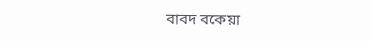বাবদ বকেয়া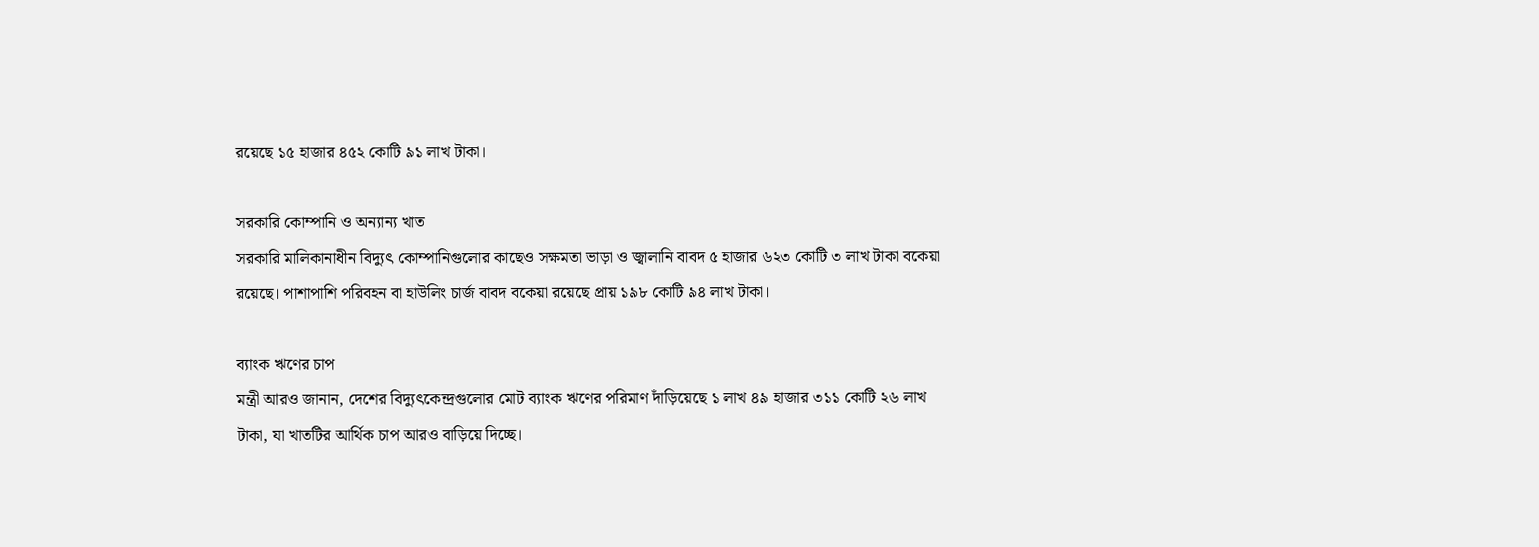রয়েছে ১৫ হাজার ৪৫২ কোটি ৯১ লাখ টাকা।

সরকারি কোম্পানি ও অন্যান্য খাত
সরকারি মালিকানাধীন বিদ্যুৎ কোম্পানিগুলোর কাছেও সক্ষমতা ভাড়া ও জ্বালানি বাবদ ৫ হাজার ৬২৩ কোটি ৩ লাখ টাকা বকেয়া রয়েছে। পাশাপাশি পরিবহন বা হাউলিং চার্জ বাবদ বকেয়া রয়েছে প্রায় ১৯৮ কোটি ৯৪ লাখ টাকা।

ব্যাংক ঋণের চাপ
মন্ত্রী আরও জানান, দেশের বিদ্যুৎকেন্দ্রগুলোর মোট ব্যাংক ঋণের পরিমাণ দাঁড়িয়েছে ১ লাখ ৪৯ হাজার ৩১১ কোটি ২৬ লাখ টাকা, যা খাতটির আর্থিক চাপ আরও বাড়িয়ে দিচ্ছে।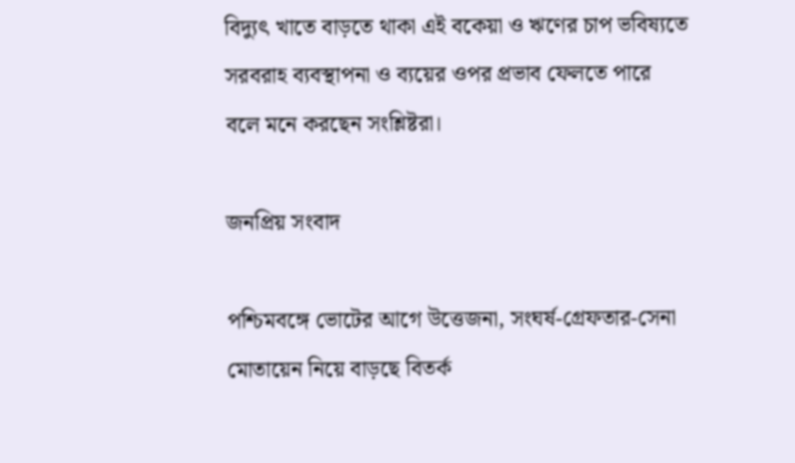বিদ্যুৎ খাতে বাড়তে থাকা এই বকেয়া ও ঋণের চাপ ভবিষ্যতে সরবরাহ ব্যবস্থাপনা ও ব্যয়ের ওপর প্রভাব ফেলতে পারে বলে মনে করছেন সংশ্লিষ্টরা।

জনপ্রিয় সংবাদ

পশ্চিমবঙ্গে ভোটের আগে উত্তেজনা, সংঘর্ষ-গ্রেফতার-সেনা মোতায়েন নিয়ে বাড়ছে বিতর্ক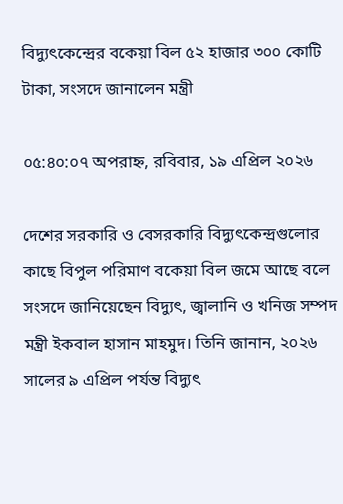বিদ্যুৎকেন্দ্রের বকেয়া বিল ৫২ হাজার ৩০০ কোটি টাকা, সংসদে জানালেন মন্ত্রী

০৫:৪০:০৭ অপরাহ্ন, রবিবার, ১৯ এপ্রিল ২০২৬

দেশের সরকারি ও বেসরকারি বিদ্যুৎকেন্দ্রগুলোর কাছে বিপুল পরিমাণ বকেয়া বিল জমে আছে বলে সংসদে জানিয়েছেন বিদ্যুৎ, জ্বালানি ও খনিজ সম্পদ মন্ত্রী ইকবাল হাসান মাহমুদ। তিনি জানান, ২০২৬ সালের ৯ এপ্রিল পর্যন্ত বিদ্যুৎ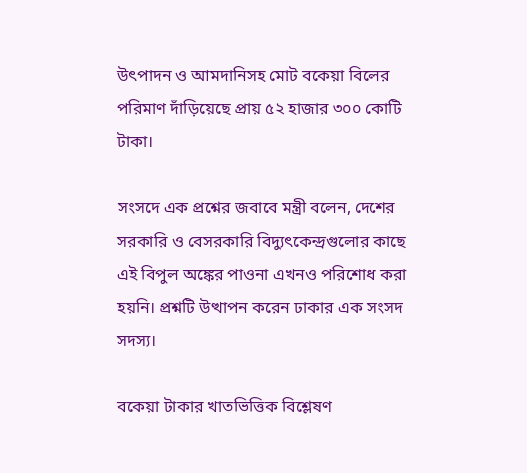উৎপাদন ও আমদানিসহ মোট বকেয়া বিলের পরিমাণ দাঁড়িয়েছে প্রায় ৫২ হাজার ৩০০ কোটি টাকা।

সংসদে এক প্রশ্নের জবাবে মন্ত্রী বলেন, দেশের সরকারি ও বেসরকারি বিদ্যুৎকেন্দ্রগুলোর কাছে এই বিপুল অঙ্কের পাওনা এখনও পরিশোধ করা হয়নি। প্রশ্নটি উত্থাপন করেন ঢাকার এক সংসদ সদস্য।

বকেয়া টাকার খাতভিত্তিক বিশ্লেষণ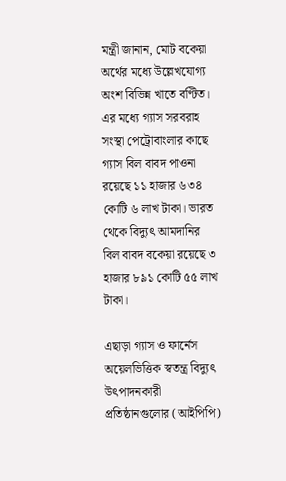মন্ত্রী জানান, মোট বকেয়া অর্থের মধ্যে উল্লেখযোগ্য অংশ বিভিন্ন খাতে বণ্টিত। এর মধ্যে গ্যাস সরবরাহ সংস্থা পেট্রোবাংলার কাছে গ্যাস বিল বাবদ পাওনা রয়েছে ১১ হাজার ৬৩৪ কোটি ৬ লাখ টাকা। ভারত থেকে বিদ্যুৎ আমদানির বিল বাবদ বকেয়া রয়েছে ৩ হাজার ৮৯১ কোটি ৫৫ লাখ টাকা।

এছাড়া গ্যাস ও ফার্নেস অয়েলভিত্তিক স্বতন্ত্র বিদ্যুৎ উৎপাদনকারী প্রতিষ্ঠানগুলোর (আইপিপি)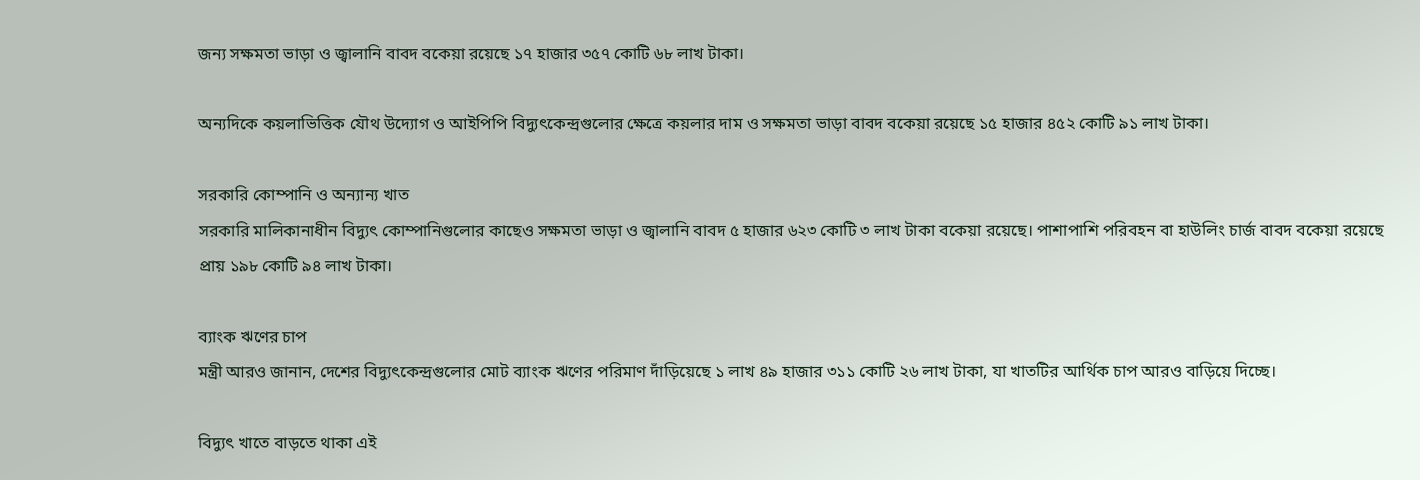জন্য সক্ষমতা ভাড়া ও জ্বালানি বাবদ বকেয়া রয়েছে ১৭ হাজার ৩৫৭ কোটি ৬৮ লাখ টাকা।

অন্যদিকে কয়লাভিত্তিক যৌথ উদ্যোগ ও আইপিপি বিদ্যুৎকেন্দ্রগুলোর ক্ষেত্রে কয়লার দাম ও সক্ষমতা ভাড়া বাবদ বকেয়া রয়েছে ১৫ হাজার ৪৫২ কোটি ৯১ লাখ টাকা।

সরকারি কোম্পানি ও অন্যান্য খাত
সরকারি মালিকানাধীন বিদ্যুৎ কোম্পানিগুলোর কাছেও সক্ষমতা ভাড়া ও জ্বালানি বাবদ ৫ হাজার ৬২৩ কোটি ৩ লাখ টাকা বকেয়া রয়েছে। পাশাপাশি পরিবহন বা হাউলিং চার্জ বাবদ বকেয়া রয়েছে প্রায় ১৯৮ কোটি ৯৪ লাখ টাকা।

ব্যাংক ঋণের চাপ
মন্ত্রী আরও জানান, দেশের বিদ্যুৎকেন্দ্রগুলোর মোট ব্যাংক ঋণের পরিমাণ দাঁড়িয়েছে ১ লাখ ৪৯ হাজার ৩১১ কোটি ২৬ লাখ টাকা, যা খাতটির আর্থিক চাপ আরও বাড়িয়ে দিচ্ছে।

বিদ্যুৎ খাতে বাড়তে থাকা এই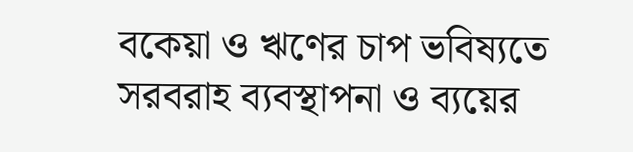বকেয়া ও ঋণের চাপ ভবিষ্যতে সরবরাহ ব্যবস্থাপনা ও ব্যয়ের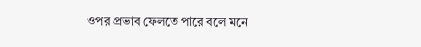ওপর প্রভাব ফেলতে পারে বলে মনে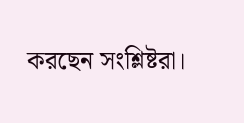করছেন সংশ্লিষ্টরা।